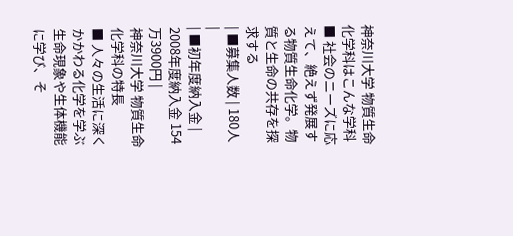神奈川大学 物質生命化学科はこんな学科
■ 社会のニーズに応えて、絶えず発展する物質生命化学。物質と生命の共存を探求する
| ■募集人数 | 180人 |
| ■初年度納入金 | 2008年度納入金 154万3900円 |
神奈川大学 物質生命化学科の特長
■ 人々の生活に深くかかわる化学を学ぶ
生命現象や生体機能に学び、そ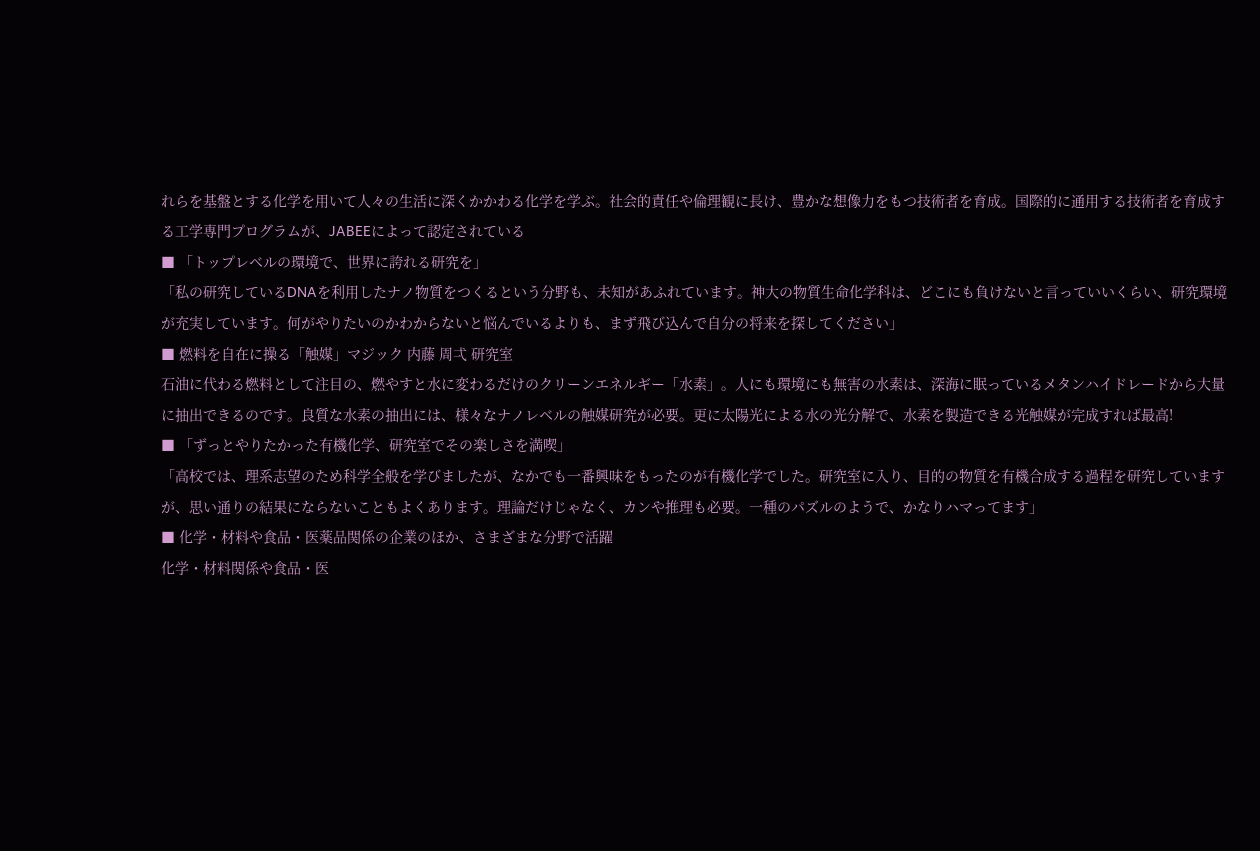れらを基盤とする化学を用いて人々の生活に深くかかわる化学を学ぶ。社会的責任や倫理観に長け、豊かな想像力をもつ技術者を育成。国際的に通用する技術者を育成する工学専門プログラムが、JABEEによって認定されている
■ 「トップレベルの環境で、世界に誇れる研究を」
「私の研究しているDNAを利用したナノ物質をつくるという分野も、未知があふれています。神大の物質生命化学科は、どこにも負けないと言っていいくらい、研究環境が充実しています。何がやりたいのかわからないと悩んでいるよりも、まず飛び込んで自分の将来を探してください」
■ 燃料を自在に操る「触媒」マジック 内藤 周弌 研究室
石油に代わる燃料として注目の、燃やすと水に変わるだけのクリーンエネルギー「水素」。人にも環境にも無害の水素は、深海に眠っているメタンハイドレードから大量に抽出できるのです。良質な水素の抽出には、様々なナノレベルの触媒研究が必要。更に太陽光による水の光分解で、水素を製造できる光触媒が完成すれば最高!
■ 「ずっとやりたかった有機化学、研究室でその楽しさを満喫」
「高校では、理系志望のため科学全般を学びましたが、なかでも一番興味をもったのが有機化学でした。研究室に入り、目的の物質を有機合成する過程を研究していますが、思い通りの結果にならないこともよくあります。理論だけじゃなく、カンや推理も必要。一種のパズルのようで、かなりハマってます」
■ 化学・材料や食品・医薬品関係の企業のほか、さまざまな分野で活躍
化学・材料関係や食品・医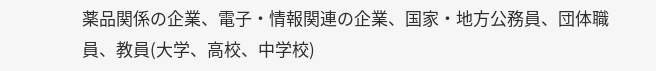薬品関係の企業、電子・情報関連の企業、国家・地方公務員、団体職員、教員(大学、高校、中学校)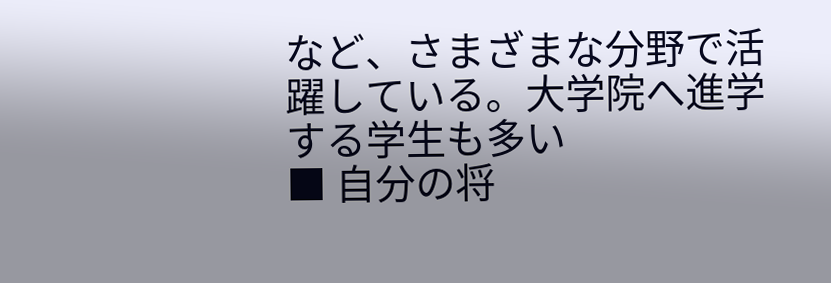など、さまざまな分野で活躍している。大学院へ進学する学生も多い
■ 自分の将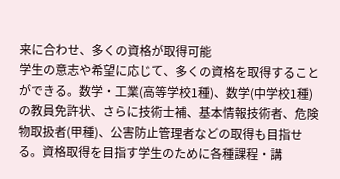来に合わせ、多くの資格が取得可能
学生の意志や希望に応じて、多くの資格を取得することができる。数学・工業(高等学校1種)、数学(中学校1種)の教員免許状、さらに技術士補、基本情報技術者、危険物取扱者(甲種)、公害防止管理者などの取得も目指せる。資格取得を目指す学生のために各種課程・講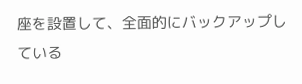座を設置して、全面的にバックアップしている